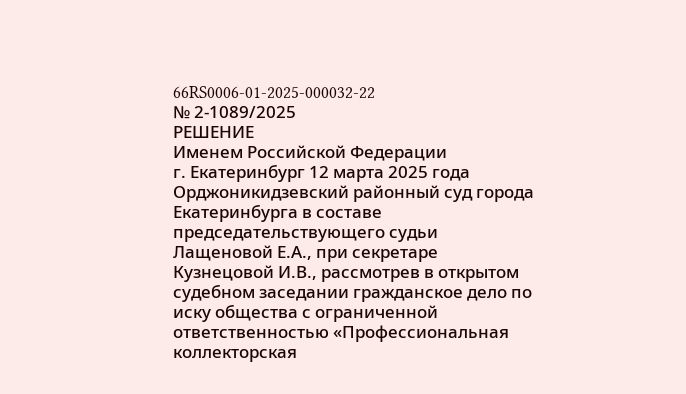66RS0006-01-2025-000032-22
№ 2-1089/2025
РЕШЕНИЕ
Именем Российской Федерации
г. Екатеринбург 12 марта 2025 года
Орджоникидзевский районный суд города Екатеринбурга в составе председательствующего судьи Лащеновой Е.А., при секретаре Кузнецовой И.В., рассмотрев в открытом судебном заседании гражданское дело по иску общества с ограниченной ответственностью «Профессиональная коллекторская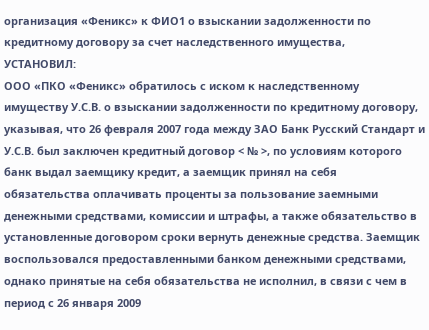организация «Феникс» к ФИО1 о взыскании задолженности по кредитному договору за счет наследственного имущества,
УСТАНОВИЛ:
ООО «ПКО «Феникс» обратилось с иском к наследственному имуществу У.С.В. о взыскании задолженности по кредитному договору, указывая, что 26 февраля 2007 года между ЗАО Банк Русский Стандарт и У.С.В. был заключен кредитный договор < № >, по условиям которого банк выдал заемщику кредит, а заемщик принял на себя обязательства оплачивать проценты за пользование заемными денежными средствами, комиссии и штрафы, а также обязательство в установленные договором сроки вернуть денежные средства. Заемщик воспользовался предоставленными банком денежными средствами, однако принятые на себя обязательства не исполнил, в связи с чем в период с 26 января 2009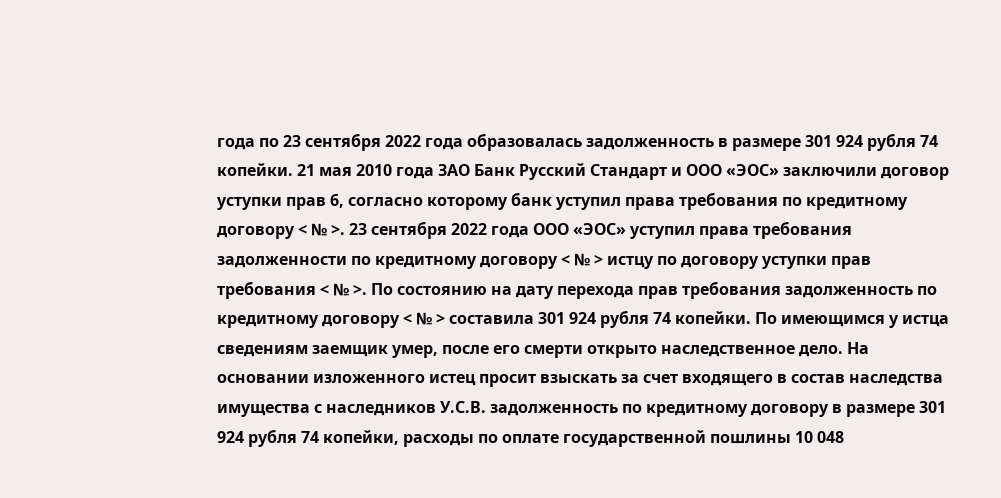года по 23 сентября 2022 года образовалась задолженность в размере 301 924 рубля 74 копейки. 21 мая 2010 года ЗАО Банк Русский Стандарт и ООО «ЭОС» заключили договор уступки прав 6, согласно которому банк уступил права требования по кредитному договору < № >. 23 сентября 2022 года ООО «ЭОС» уступил права требования задолженности по кредитному договору < № > истцу по договору уступки прав требования < № >. По состоянию на дату перехода прав требования задолженность по кредитному договору < № > составила 301 924 рубля 74 копейки. По имеющимся у истца сведениям заемщик умер, после его смерти открыто наследственное дело. На основании изложенного истец просит взыскать за счет входящего в состав наследства имущества с наследников У.С.В. задолженность по кредитному договору в размере 301 924 рубля 74 копейки, расходы по оплате государственной пошлины 10 048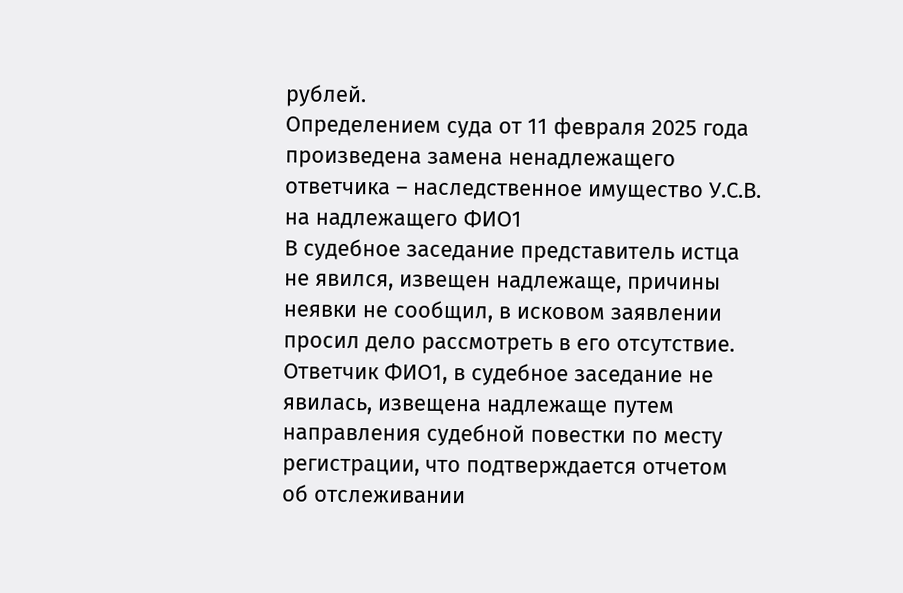рублей.
Определением суда от 11 февраля 2025 года произведена замена ненадлежащего ответчика – наследственное имущество У.С.В. на надлежащего ФИО1
В судебное заседание представитель истца не явился, извещен надлежаще, причины неявки не сообщил, в исковом заявлении просил дело рассмотреть в его отсутствие.
Ответчик ФИО1, в судебное заседание не явилась, извещена надлежаще путем направления судебной повестки по месту регистрации, что подтверждается отчетом об отслеживании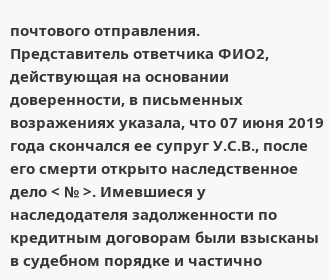почтового отправления.
Представитель ответчика ФИО2, действующая на основании доверенности, в письменных возражениях указала, что 07 июня 2019 года скончался ее супруг У.С.В., после его смерти открыто наследственное дело < № >. Имевшиеся у наследодателя задолженности по кредитным договорам были взысканы в судебном порядке и частично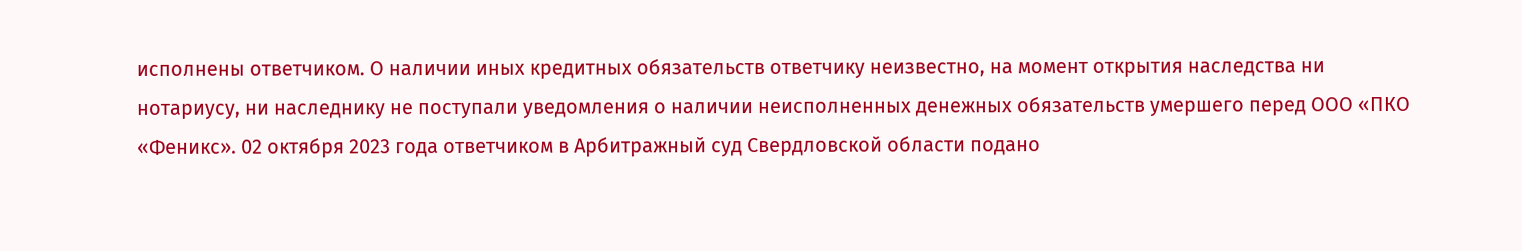исполнены ответчиком. О наличии иных кредитных обязательств ответчику неизвестно, на момент открытия наследства ни нотариусу, ни наследнику не поступали уведомления о наличии неисполненных денежных обязательств умершего перед ООО «ПКО «Феникс». 02 октября 2023 года ответчиком в Арбитражный суд Свердловской области подано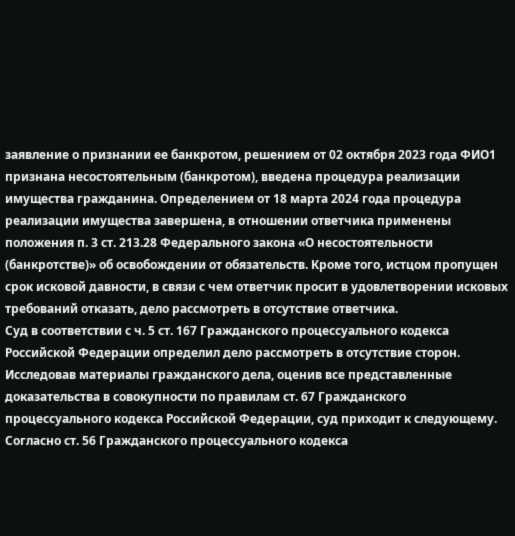заявление о признании ее банкротом, решением от 02 октября 2023 года ФИО1 признана несостоятельным (банкротом), введена процедура реализации имущества гражданина. Определением от 18 марта 2024 года процедура реализации имущества завершена, в отношении ответчика применены положения п. 3 ст. 213.28 Федерального закона «О несостоятельности (банкротстве)» об освобождении от обязательств. Кроме того, истцом пропущен срок исковой давности, в связи с чем ответчик просит в удовлетворении исковых требований отказать, дело рассмотреть в отсутствие ответчика.
Суд в соответствии с ч. 5 ст. 167 Гражданского процессуального кодекса Российской Федерации определил дело рассмотреть в отсутствие сторон.
Исследовав материалы гражданского дела, оценив все представленные доказательства в совокупности по правилам ст. 67 Гражданского процессуального кодекса Российской Федерации, суд приходит к следующему.
Согласно ст. 56 Гражданского процессуального кодекса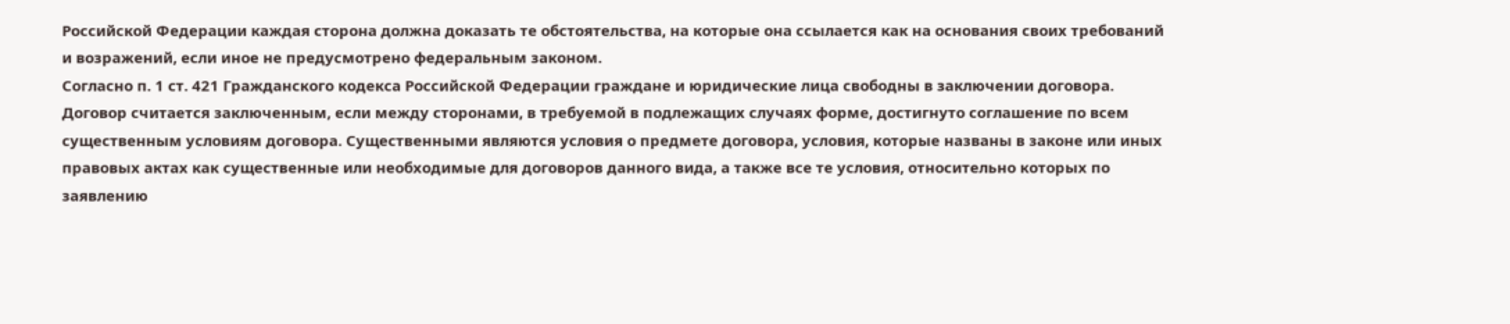Российской Федерации каждая сторона должна доказать те обстоятельства, на которые она ссылается как на основания своих требований и возражений, если иное не предусмотрено федеральным законом.
Согласно п. 1 ст. 421 Гражданского кодекса Российской Федерации граждане и юридические лица свободны в заключении договора. Договор считается заключенным, если между сторонами, в требуемой в подлежащих случаях форме, достигнуто соглашение по всем существенным условиям договора. Существенными являются условия о предмете договора, условия, которые названы в законе или иных правовых актах как существенные или необходимые для договоров данного вида, а также все те условия, относительно которых по заявлению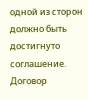одной из сторон должно быть достигнуто соглашение. Договор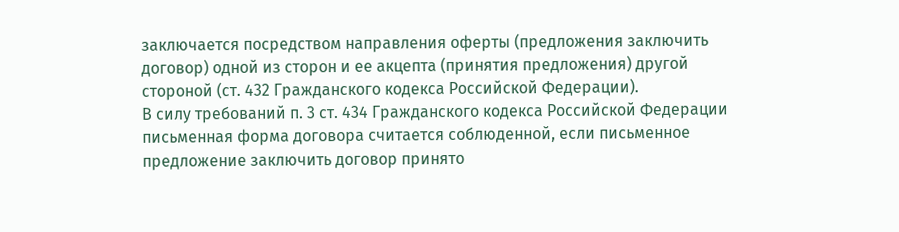заключается посредством направления оферты (предложения заключить договор) одной из сторон и ее акцепта (принятия предложения) другой стороной (ст. 432 Гражданского кодекса Российской Федерации).
В силу требований п. 3 ст. 434 Гражданского кодекса Российской Федерации письменная форма договора считается соблюденной, если письменное предложение заключить договор принято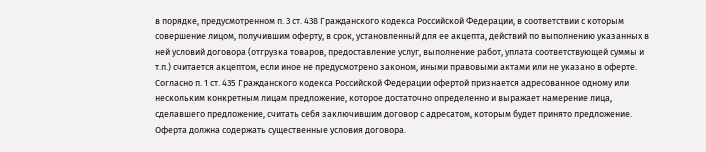в порядке, предусмотренном п. 3 ст. 438 Гражданского кодекса Российской Федерации, в соответствии с которым совершение лицом, получившим оферту, в срок, установленный для ее акцепта, действий по выполнению указанных в ней условий договора (отгрузка товаров, предоставление услуг, выполнение работ, уплата соответствующей суммы и т.п.) считается акцептом, если иное не предусмотрено законом, иными правовыми актами или не указано в оферте.
Согласно п. 1 ст. 435 Гражданского кодекса Российской Федерации офертой признается адресованное одному или нескольким конкретным лицам предложение, которое достаточно определенно и выражает намерение лица, сделавшего предложение, считать себя заключившим договор с адресатом, которым будет принято предложение. Оферта должна содержать существенные условия договора.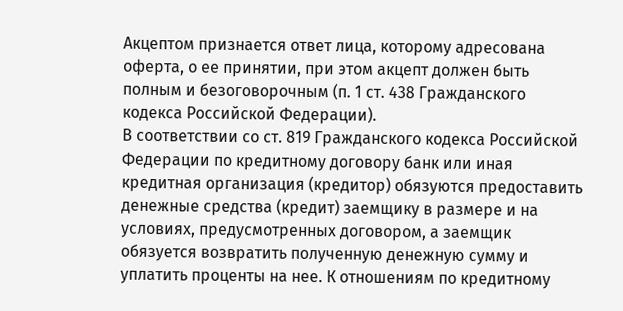Акцептом признается ответ лица, которому адресована оферта, о ее принятии, при этом акцепт должен быть полным и безоговорочным (п. 1 ст. 438 Гражданского кодекса Российской Федерации).
В соответствии со ст. 819 Гражданского кодекса Российской Федерации по кредитному договору банк или иная кредитная организация (кредитор) обязуются предоставить денежные средства (кредит) заемщику в размере и на условиях, предусмотренных договором, а заемщик обязуется возвратить полученную денежную сумму и уплатить проценты на нее. К отношениям по кредитному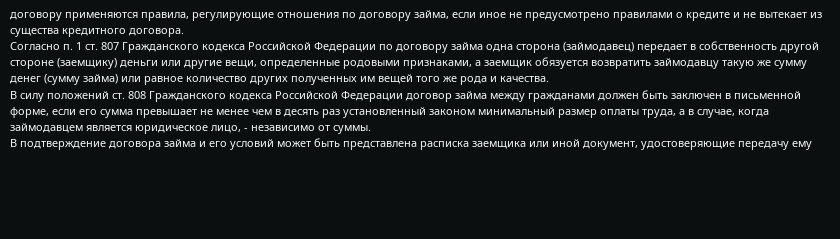договору применяются правила, регулирующие отношения по договору займа, если иное не предусмотрено правилами о кредите и не вытекает из существа кредитного договора.
Согласно п. 1 ст. 807 Гражданского кодекса Российской Федерации по договору займа одна сторона (займодавец) передает в собственность другой стороне (заемщику) деньги или другие вещи, определенные родовыми признаками, а заемщик обязуется возвратить займодавцу такую же сумму денег (сумму займа) или равное количество других полученных им вещей того же рода и качества.
В силу положений ст. 808 Гражданского кодекса Российской Федерации договор займа между гражданами должен быть заключен в письменной форме, если его сумма превышает не менее чем в десять раз установленный законом минимальный размер оплаты труда, а в случае, когда займодавцем является юридическое лицо, - независимо от суммы.
В подтверждение договора займа и его условий может быть представлена расписка заемщика или иной документ, удостоверяющие передачу ему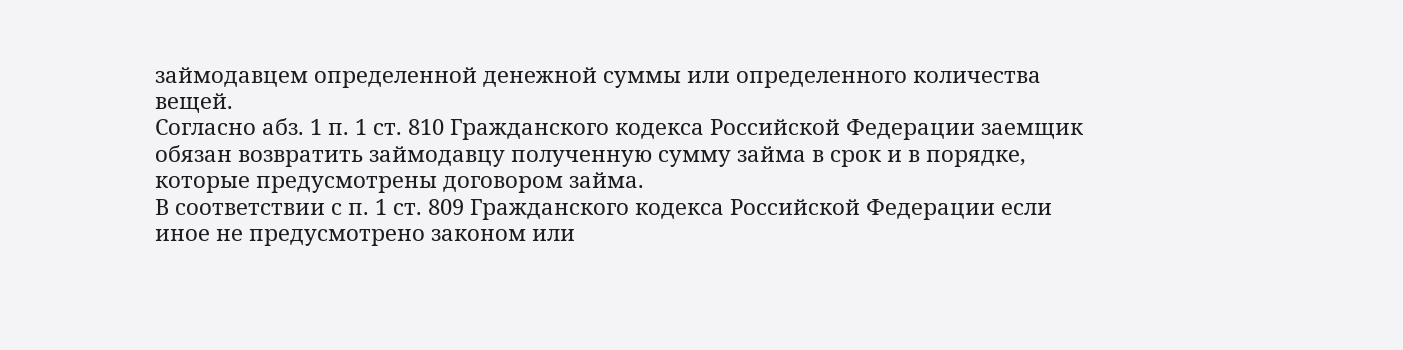займодавцем определенной денежной суммы или определенного количества вещей.
Согласно абз. 1 п. 1 ст. 810 Гражданского кодекса Российской Федерации заемщик обязан возвратить займодавцу полученную сумму займа в срок и в порядке, которые предусмотрены договором займа.
В соответствии с п. 1 ст. 809 Гражданского кодекса Российской Федерации если иное не предусмотрено законом или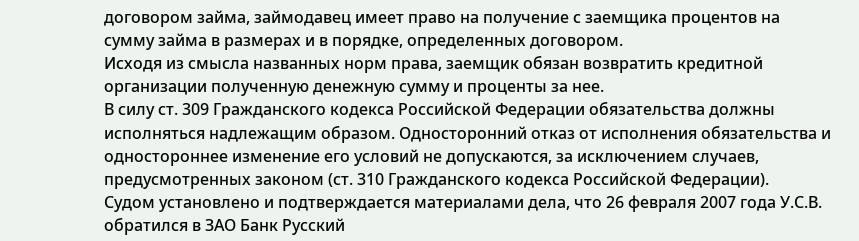договором займа, займодавец имеет право на получение с заемщика процентов на сумму займа в размерах и в порядке, определенных договором.
Исходя из смысла названных норм права, заемщик обязан возвратить кредитной организации полученную денежную сумму и проценты за нее.
В силу ст. 309 Гражданского кодекса Российской Федерации обязательства должны исполняться надлежащим образом. Односторонний отказ от исполнения обязательства и одностороннее изменение его условий не допускаются, за исключением случаев, предусмотренных законом (ст. 310 Гражданского кодекса Российской Федерации).
Судом установлено и подтверждается материалами дела, что 26 февраля 2007 года У.С.В. обратился в ЗАО Банк Русский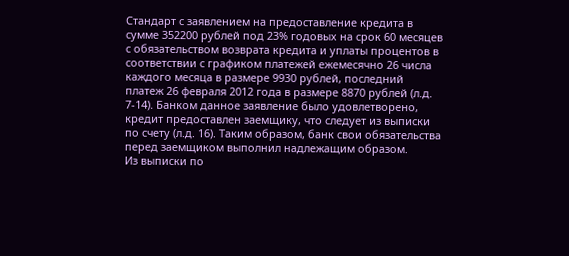Стандарт с заявлением на предоставление кредита в сумме 352200 рублей под 23% годовых на срок 60 месяцев с обязательством возврата кредита и уплаты процентов в соответствии с графиком платежей ежемесячно 26 числа каждого месяца в размере 9930 рублей, последний платеж 26 февраля 2012 года в размере 8870 рублей (л.д. 7-14). Банком данное заявление было удовлетворено, кредит предоставлен заемщику, что следует из выписки по счету (л.д. 16). Таким образом, банк свои обязательства перед заемщиком выполнил надлежащим образом.
Из выписки по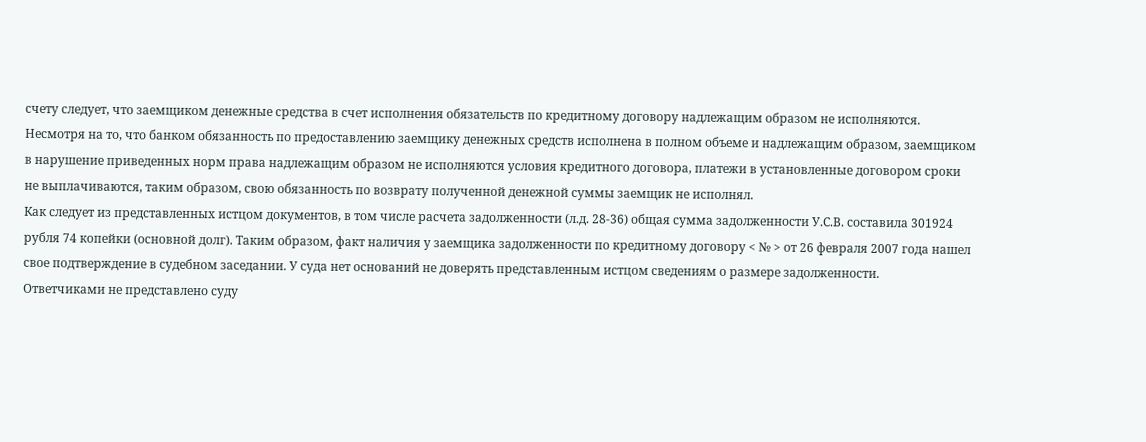счету следует, что заемщиком денежные средства в счет исполнения обязательств по кредитному договору надлежащим образом не исполняются.
Несмотря на то, что банком обязанность по предоставлению заемщику денежных средств исполнена в полном объеме и надлежащим образом, заемщиком в нарушение приведенных норм права надлежащим образом не исполняются условия кредитного договора, платежи в установленные договором сроки не выплачиваются, таким образом, свою обязанность по возврату полученной денежной суммы заемщик не исполнял.
Как следует из представленных истцом документов, в том числе расчета задолженности (л.д. 28-36) общая сумма задолженности У.С.В. составила 301924 рубля 74 копейки (основной долг). Таким образом, факт наличия у заемщика задолженности по кредитному договору < № > от 26 февраля 2007 года нашел свое подтверждение в судебном заседании. У суда нет оснований не доверять представленным истцом сведениям о размере задолженности.
Ответчиками не представлено суду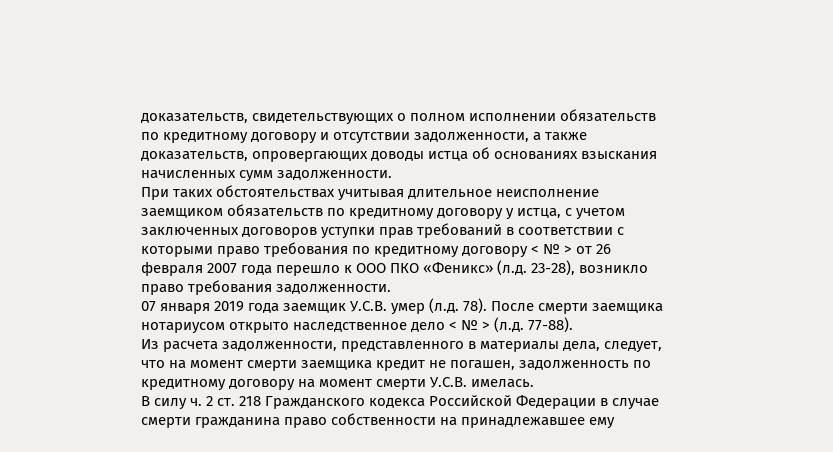доказательств, свидетельствующих о полном исполнении обязательств по кредитному договору и отсутствии задолженности, а также доказательств, опровергающих доводы истца об основаниях взыскания начисленных сумм задолженности.
При таких обстоятельствах учитывая длительное неисполнение заемщиком обязательств по кредитному договору у истца, с учетом заключенных договоров уступки прав требований в соответствии с которыми право требования по кредитному договору < № > от 26 февраля 2007 года перешло к ООО ПКО «Феникс» (л.д. 23-28), возникло право требования задолженности.
07 января 2019 года заемщик У.С.В. умер (л.д. 78). После смерти заемщика нотариусом открыто наследственное дело < № > (л.д. 77-88).
Из расчета задолженности, представленного в материалы дела, следует, что на момент смерти заемщика кредит не погашен, задолженность по кредитному договору на момент смерти У.С.В. имелась.
В силу ч. 2 ст. 218 Гражданского кодекса Российской Федерации в случае смерти гражданина право собственности на принадлежавшее ему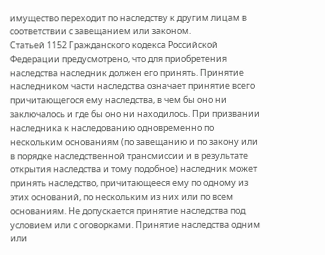имущество переходит по наследству к другим лицам в соответствии с завещанием или законом.
Статьей 1152 Гражданского кодекса Российской Федерации предусмотрено, что для приобретения наследства наследник должен его принять. Принятие наследником части наследства означает принятие всего причитающегося ему наследства, в чем бы оно ни заключалось и где бы оно ни находилось. При призвании наследника к наследованию одновременно по нескольким основаниям (по завещанию и по закону или в порядке наследственной трансмиссии и в результате открытия наследства и тому подобное) наследник может принять наследство, причитающееся ему по одному из этих оснований, по нескольким из них или по всем основаниям. Не допускается принятие наследства под условием или с оговорками. Принятие наследства одним или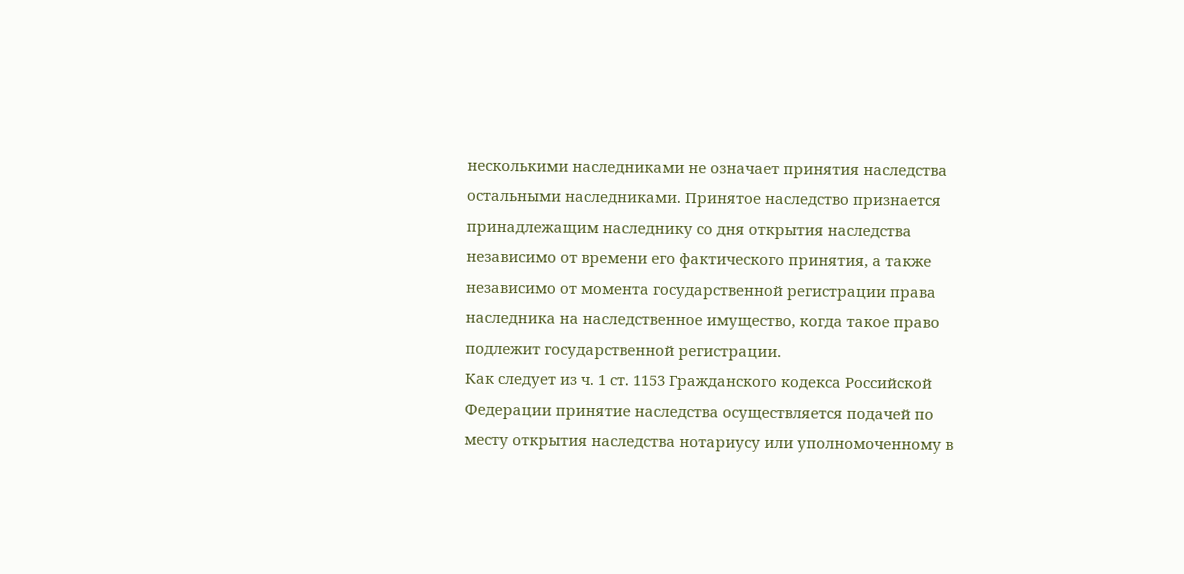несколькими наследниками не означает принятия наследства остальными наследниками. Принятое наследство признается принадлежащим наследнику со дня открытия наследства независимо от времени его фактического принятия, а также независимо от момента государственной регистрации права наследника на наследственное имущество, когда такое право подлежит государственной регистрации.
Как следует из ч. 1 ст. 1153 Гражданского кодекса Российской Федерации принятие наследства осуществляется подачей по месту открытия наследства нотариусу или уполномоченному в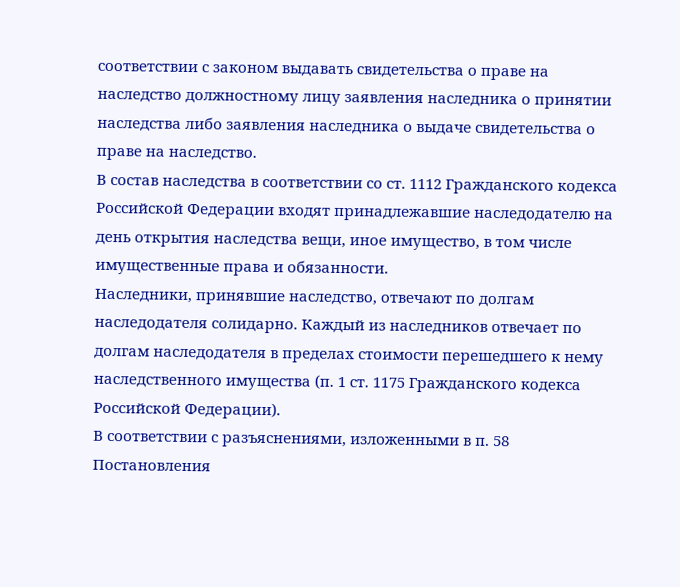соответствии с законом выдавать свидетельства о праве на наследство должностному лицу заявления наследника о принятии наследства либо заявления наследника о выдаче свидетельства о праве на наследство.
В состав наследства в соответствии со ст. 1112 Гражданского кодекса Российской Федерации входят принадлежавшие наследодателю на день открытия наследства вещи, иное имущество, в том числе имущественные права и обязанности.
Наследники, принявшие наследство, отвечают по долгам наследодателя солидарно. Каждый из наследников отвечает по долгам наследодателя в пределах стоимости перешедшего к нему наследственного имущества (п. 1 ст. 1175 Гражданского кодекса Российской Федерации).
В соответствии с разъяснениями, изложенными в п. 58 Постановления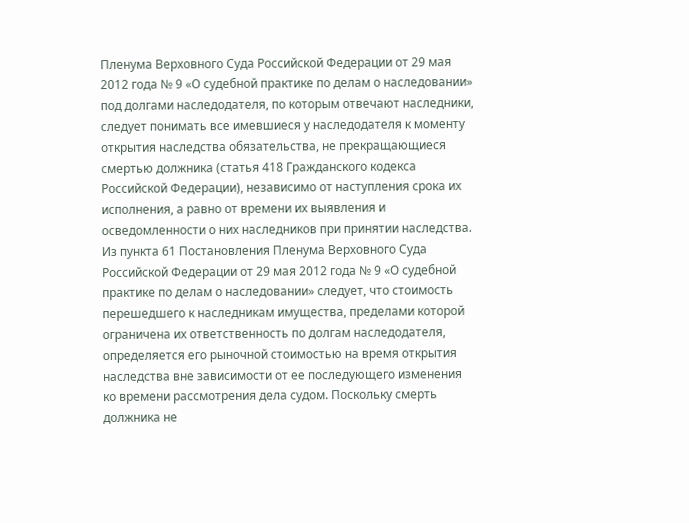Пленума Верховного Суда Российской Федерации от 29 мая 2012 года № 9 «О судебной практике по делам о наследовании» под долгами наследодателя, по которым отвечают наследники, следует понимать все имевшиеся у наследодателя к моменту открытия наследства обязательства, не прекращающиеся смертью должника (статья 418 Гражданского кодекса Российской Федерации), независимо от наступления срока их исполнения, а равно от времени их выявления и осведомленности о них наследников при принятии наследства.
Из пункта 61 Постановления Пленума Верховного Суда Российской Федерации от 29 мая 2012 года № 9 «О судебной практике по делам о наследовании» следует, что стоимость перешедшего к наследникам имущества, пределами которой ограничена их ответственность по долгам наследодателя, определяется его рыночной стоимостью на время открытия наследства вне зависимости от ее последующего изменения ко времени рассмотрения дела судом. Поскольку смерть должника не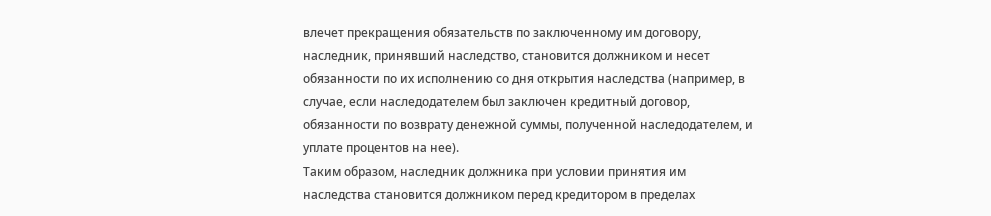влечет прекращения обязательств по заключенному им договору, наследник, принявший наследство, становится должником и несет обязанности по их исполнению со дня открытия наследства (например, в случае, если наследодателем был заключен кредитный договор, обязанности по возврату денежной суммы, полученной наследодателем, и уплате процентов на нее).
Таким образом, наследник должника при условии принятия им наследства становится должником перед кредитором в пределах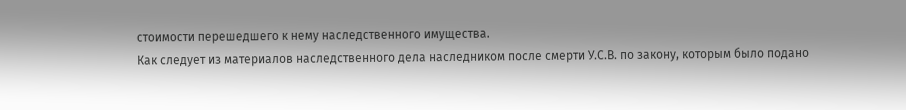стоимости перешедшего к нему наследственного имущества.
Как следует из материалов наследственного дела наследником после смерти У.С.В. по закону, которым было подано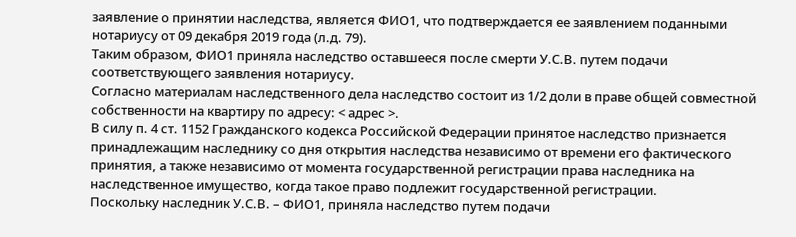заявление о принятии наследства, является ФИО1, что подтверждается ее заявлением поданными нотариусу от 09 декабря 2019 года (л.д. 79).
Таким образом, ФИО1 приняла наследство оставшееся после смерти У.С.В. путем подачи соответствующего заявления нотариусу.
Согласно материалам наследственного дела наследство состоит из 1/2 доли в праве общей совместной собственности на квартиру по адресу: < адрес >.
В силу п. 4 ст. 1152 Гражданского кодекса Российской Федерации принятое наследство признается принадлежащим наследнику со дня открытия наследства независимо от времени его фактического принятия, а также независимо от момента государственной регистрации права наследника на наследственное имущество, когда такое право подлежит государственной регистрации.
Поскольку наследник У.С.В. – ФИО1, приняла наследство путем подачи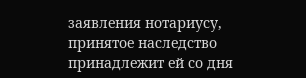заявления нотариусу, принятое наследство принадлежит ей со дня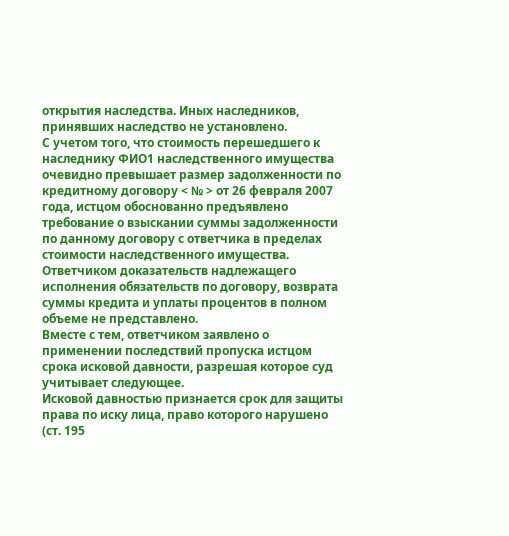открытия наследства. Иных наследников, принявших наследство не установлено.
С учетом того, что стоимость перешедшего к наследнику ФИО1 наследственного имущества очевидно превышает размер задолженности по кредитному договору < № > от 26 февраля 2007 года, истцом обоснованно предъявлено требование о взыскании суммы задолженности по данному договору с ответчика в пределах стоимости наследственного имущества.
Ответчиком доказательств надлежащего исполнения обязательств по договору, возврата суммы кредита и уплаты процентов в полном объеме не представлено.
Вместе с тем, ответчиком заявлено о применении последствий пропуска истцом срока исковой давности, разрешая которое суд учитывает следующее.
Исковой давностью признается срок для защиты права по иску лица, право которого нарушено (ст. 195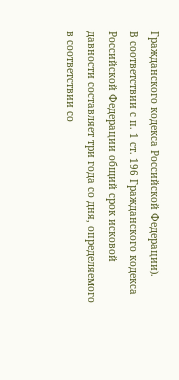Гражданского кодекса Российской Федерации).
В соответствии с п. 1 ст. 196 Гражданского кодекса Российской Федерации общий срок исковой давности составляет три года со дня, определяемого в соответствии со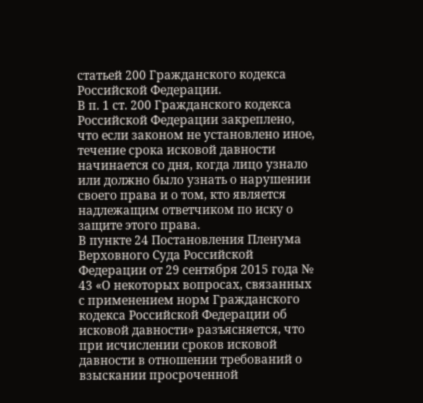статьей 200 Гражданского кодекса Российской Федерации.
В п. 1 ст. 200 Гражданского кодекса Российской Федерации закреплено, что если законом не установлено иное, течение срока исковой давности начинается со дня, когда лицо узнало или должно было узнать о нарушении своего права и о том, кто является надлежащим ответчиком по иску о защите этого права.
В пункте 24 Постановления Пленума Верховного Суда Российской Федерации от 29 сентября 2015 года № 43 «О некоторых вопросах, связанных с применением норм Гражданского кодекса Российской Федерации об исковой давности» разъясняется, что при исчислении сроков исковой давности в отношении требований о взыскании просроченной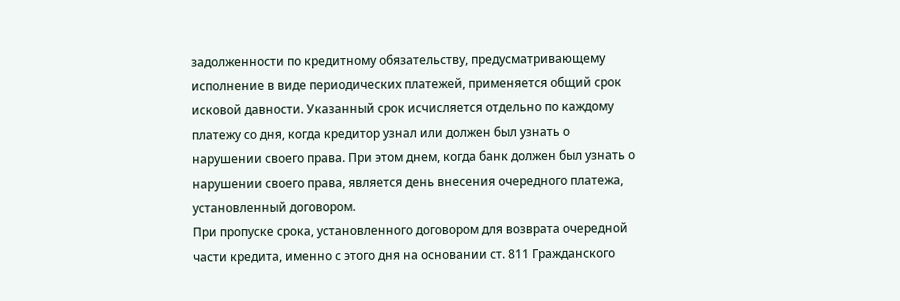задолженности по кредитному обязательству, предусматривающему исполнение в виде периодических платежей, применяется общий срок исковой давности. Указанный срок исчисляется отдельно по каждому платежу со дня, когда кредитор узнал или должен был узнать о нарушении своего права. При этом днем, когда банк должен был узнать о нарушении своего права, является день внесения очередного платежа, установленный договором.
При пропуске срока, установленного договором для возврата очередной части кредита, именно с этого дня на основании ст. 811 Гражданского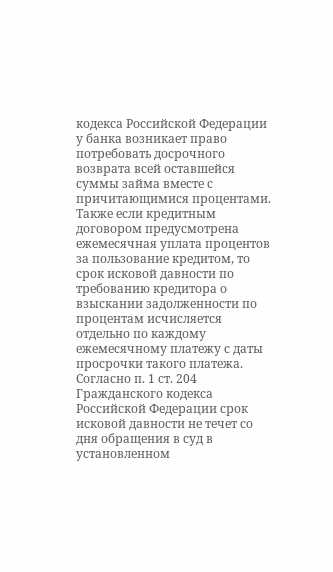кодекса Российской Федерации у банка возникает право потребовать досрочного возврата всей оставшейся суммы займа вместе с причитающимися процентами.
Также если кредитным договором предусмотрена ежемесячная уплата процентов за пользование кредитом, то срок исковой давности по требованию кредитора о взыскании задолженности по процентам исчисляется отдельно по каждому ежемесячному платежу с даты просрочки такого платежа.
Согласно п. 1 ст. 204 Гражданского кодекса Российской Федерации срок исковой давности не течет со дня обращения в суд в установленном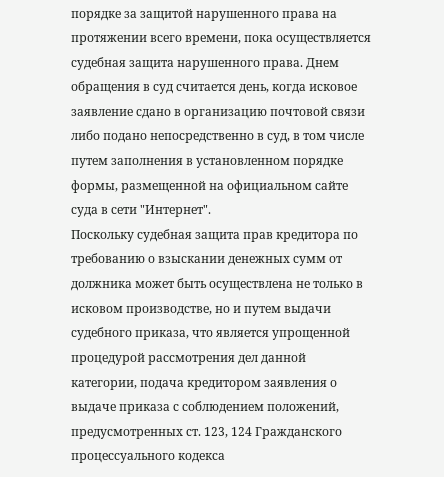порядке за защитой нарушенного права на протяжении всего времени, пока осуществляется судебная защита нарушенного права. Днем обращения в суд считается день, когда исковое заявление сдано в организацию почтовой связи либо подано непосредственно в суд, в том числе путем заполнения в установленном порядке формы, размещенной на официальном сайте суда в сети "Интернет".
Поскольку судебная защита прав кредитора по требованию о взыскании денежных сумм от должника может быть осуществлена не только в исковом производстве, но и путем выдачи судебного приказа, что является упрощенной процедурой рассмотрения дел данной категории, подача кредитором заявления о выдаче приказа с соблюдением положений, предусмотренных ст. 123, 124 Гражданского процессуального кодекса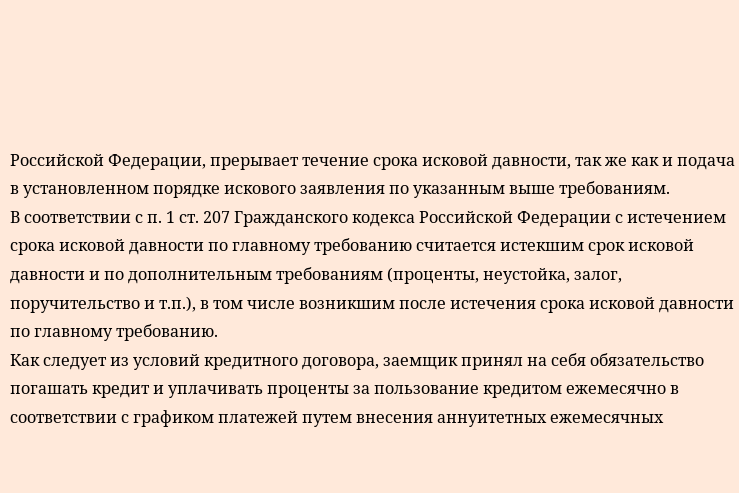Российской Федерации, прерывает течение срока исковой давности, так же как и подача в установленном порядке искового заявления по указанным выше требованиям.
В соответствии с п. 1 ст. 207 Гражданского кодекса Российской Федерации с истечением срока исковой давности по главному требованию считается истекшим срок исковой давности и по дополнительным требованиям (проценты, неустойка, залог, поручительство и т.п.), в том числе возникшим после истечения срока исковой давности по главному требованию.
Как следует из условий кредитного договора, заемщик принял на себя обязательство погашать кредит и уплачивать проценты за пользование кредитом ежемесячно в соответствии с графиком платежей путем внесения аннуитетных ежемесячных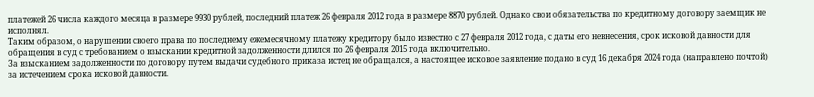платежей 26 числа каждого месяца в размере 9930 рублей, последний платеж 26 февраля 2012 года в размере 8870 рублей. Однако свои обязательства по кредитному договору заемщик не исполнял.
Таким образом, о нарушении своего права по последнему ежемесячному платежу кредитору было известно с 27 февраля 2012 года, с даты его невнесения, срок исковой давности для обращения в суд с требованием о взыскании кредитной задолженности длился по 26 февраля 2015 года включительно.
За взысканием задолженности по договору путем выдачи судебного приказа истец не обращался, а настоящее исковое заявление подано в суд 16 декабря 2024 года (направлено почтой) за истечением срока исковой давности.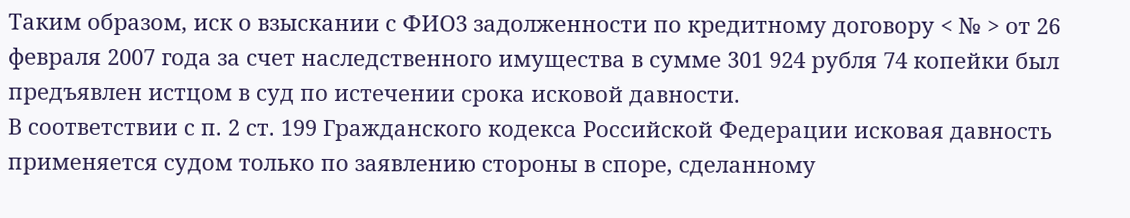Таким образом, иск о взыскании с ФИО3 задолженности по кредитному договору < № > от 26 февраля 2007 года за счет наследственного имущества в сумме 301 924 рубля 74 копейки был предъявлен истцом в суд по истечении срока исковой давности.
В соответствии с п. 2 ст. 199 Гражданского кодекса Российской Федерации исковая давность применяется судом только по заявлению стороны в споре, сделанному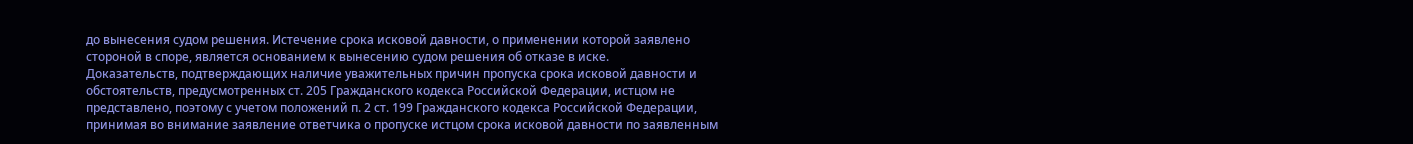до вынесения судом решения. Истечение срока исковой давности, о применении которой заявлено стороной в споре, является основанием к вынесению судом решения об отказе в иске.
Доказательств, подтверждающих наличие уважительных причин пропуска срока исковой давности и обстоятельств, предусмотренных ст. 205 Гражданского кодекса Российской Федерации, истцом не представлено, поэтому с учетом положений п. 2 ст. 199 Гражданского кодекса Российской Федерации, принимая во внимание заявление ответчика о пропуске истцом срока исковой давности по заявленным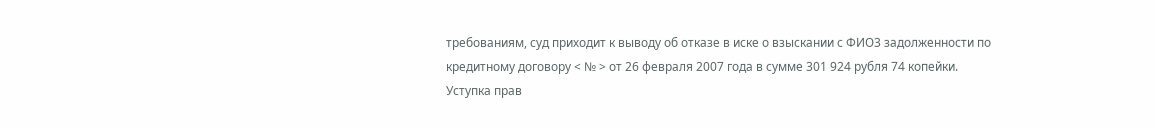требованиям, суд приходит к выводу об отказе в иске о взыскании с ФИО3 задолженности по кредитному договору < № > от 26 февраля 2007 года в сумме 301 924 рубля 74 копейки.
Уступка прав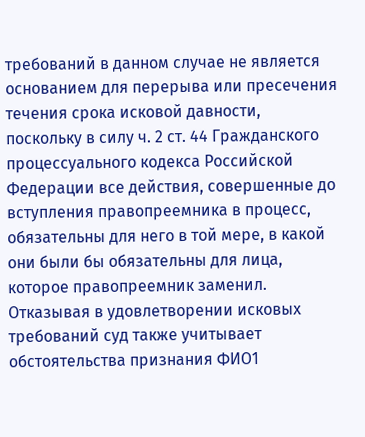требований в данном случае не является основанием для перерыва или пресечения течения срока исковой давности, поскольку в силу ч. 2 ст. 44 Гражданского процессуального кодекса Российской Федерации все действия, совершенные до вступления правопреемника в процесс, обязательны для него в той мере, в какой они были бы обязательны для лица, которое правопреемник заменил.
Отказывая в удовлетворении исковых требований суд также учитывает обстоятельства признания ФИО1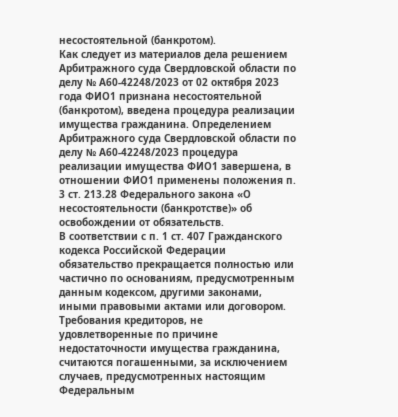несостоятельной (банкротом).
Как следует из материалов дела решением Арбитражного суда Свердловской области по делу № А60-42248/2023 от 02 октября 2023 года ФИО1 признана несостоятельной (банкротом), введена процедура реализации имущества гражданина. Определением Арбитражного суда Свердловской области по делу № А60-42248/2023 процедура реализации имущества ФИО1 завершена, в отношении ФИО1 применены положения п. 3 ст. 213.28 Федерального закона «О несостоятельности (банкротстве)» об освобождении от обязательств.
В соответствии с п. 1 ст. 407 Гражданского кодекса Российской Федерации обязательство прекращается полностью или частично по основаниям, предусмотренным данным кодексом, другими законами, иными правовыми актами или договором.
Требования кредиторов, не удовлетворенные по причине недостаточности имущества гражданина, считаются погашенными, за исключением случаев, предусмотренных настоящим Федеральным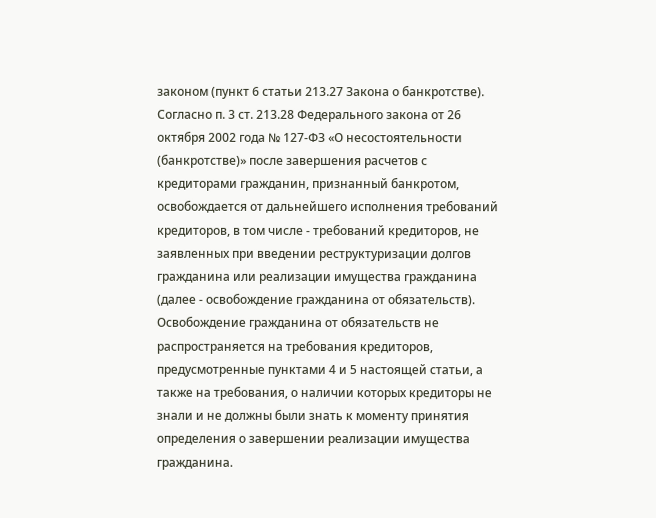законом (пункт 6 статьи 213.27 Закона о банкротстве).
Согласно п. 3 ст. 213.28 Федерального закона от 26 октября 2002 года № 127-ФЗ «О несостоятельности (банкротстве)» после завершения расчетов с кредиторами гражданин, признанный банкротом, освобождается от дальнейшего исполнения требований кредиторов, в том числе - требований кредиторов, не заявленных при введении реструктуризации долгов гражданина или реализации имущества гражданина (далее - освобождение гражданина от обязательств). Освобождение гражданина от обязательств не распространяется на требования кредиторов, предусмотренные пунктами 4 и 5 настоящей статьи, а также на требования, о наличии которых кредиторы не знали и не должны были знать к моменту принятия определения о завершении реализации имущества гражданина.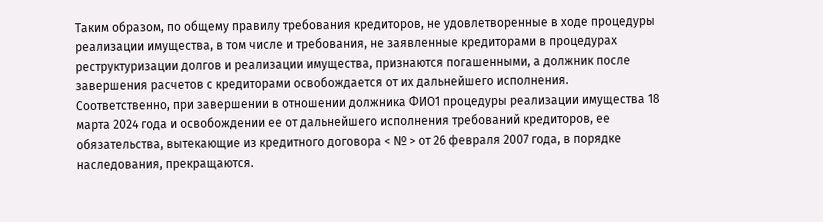Таким образом, по общему правилу требования кредиторов, не удовлетворенные в ходе процедуры реализации имущества, в том числе и требования, не заявленные кредиторами в процедурах реструктуризации долгов и реализации имущества, признаются погашенными, а должник после завершения расчетов с кредиторами освобождается от их дальнейшего исполнения.
Соответственно, при завершении в отношении должника ФИО1 процедуры реализации имущества 18 марта 2024 года и освобождении ее от дальнейшего исполнения требований кредиторов, ее обязательства, вытекающие из кредитного договора < № > от 26 февраля 2007 года, в порядке наследования, прекращаются.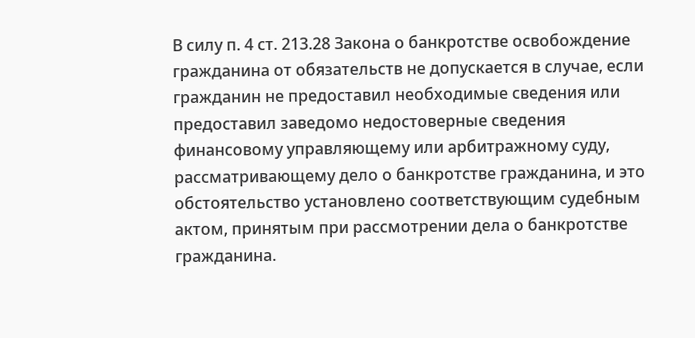В силу п. 4 ст. 213.28 Закона о банкротстве освобождение гражданина от обязательств не допускается в случае, если гражданин не предоставил необходимые сведения или предоставил заведомо недостоверные сведения финансовому управляющему или арбитражному суду, рассматривающему дело о банкротстве гражданина, и это обстоятельство установлено соответствующим судебным актом, принятым при рассмотрении дела о банкротстве гражданина.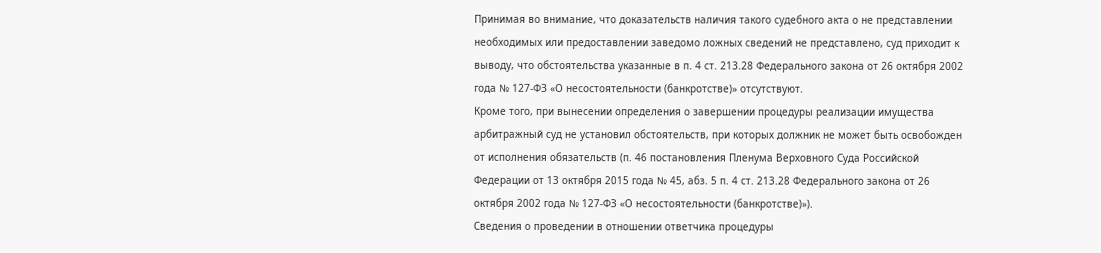Принимая во внимание, что доказательств наличия такого судебного акта о не представлении необходимых или предоставлении заведомо ложных сведений не представлено, суд приходит к выводу, что обстоятельства указанные в п. 4 ст. 213.28 Федерального закона от 26 октября 2002 года № 127-ФЗ «О несостоятельности (банкротстве)» отсутствуют.
Кроме того, при вынесении определения о завершении процедуры реализации имущества арбитражный суд не установил обстоятельств, при которых должник не может быть освобожден от исполнения обязательств (п. 46 постановления Пленума Верховного Суда Российской Федерации от 13 октября 2015 года № 45, абз. 5 п. 4 ст. 213.28 Федерального закона от 26 октября 2002 года № 127-ФЗ «О несостоятельности (банкротстве)»).
Сведения о проведении в отношении ответчика процедуры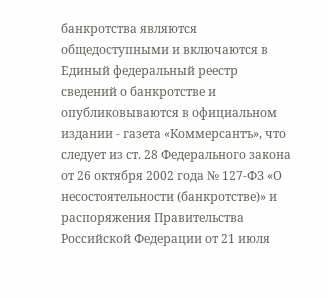банкротства являются общедоступными и включаются в Единый федеральный реестр сведений о банкротстве и опубликовываются в официальном издании - газета «Коммерсантъ», что следует из ст. 28 Федерального закона от 26 октября 2002 года № 127-ФЗ «О несостоятельности (банкротстве)» и распоряжения Правительства Российской Федерации от 21 июля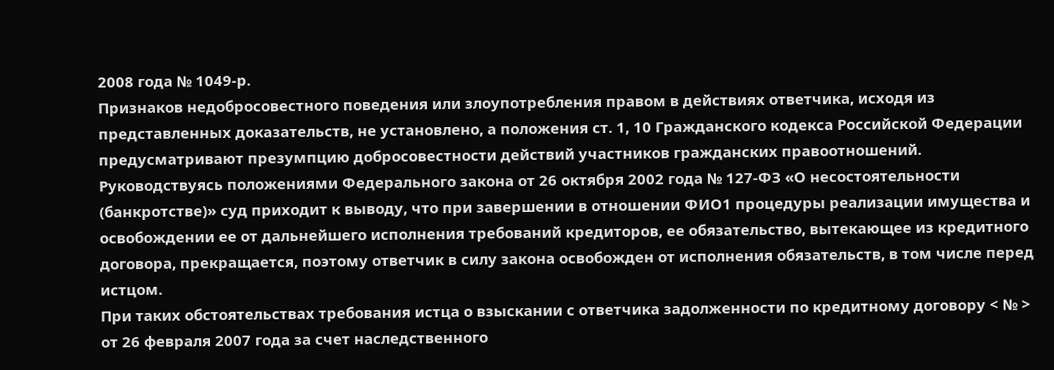2008 года № 1049-р.
Признаков недобросовестного поведения или злоупотребления правом в действиях ответчика, исходя из представленных доказательств, не установлено, а положения ст. 1, 10 Гражданского кодекса Российской Федерации предусматривают презумпцию добросовестности действий участников гражданских правоотношений.
Руководствуясь положениями Федерального закона от 26 октября 2002 года № 127-ФЗ «О несостоятельности (банкротстве)» суд приходит к выводу, что при завершении в отношении ФИО1 процедуры реализации имущества и освобождении ее от дальнейшего исполнения требований кредиторов, ее обязательство, вытекающее из кредитного договора, прекращается, поэтому ответчик в силу закона освобожден от исполнения обязательств, в том числе перед истцом.
При таких обстоятельствах требования истца о взыскании с ответчика задолженности по кредитному договору < № > от 26 февраля 2007 года за счет наследственного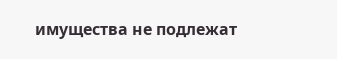имущества не подлежат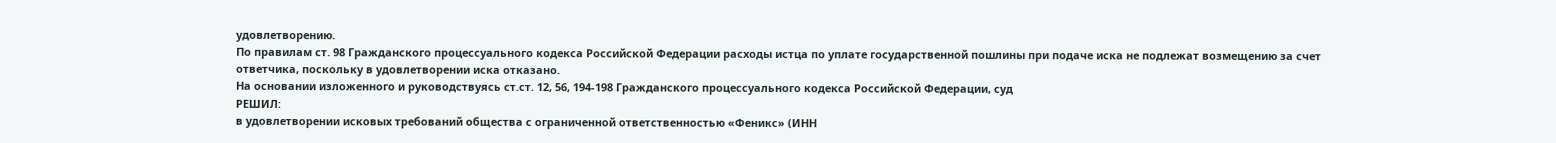удовлетворению.
По правилам ст. 98 Гражданского процессуального кодекса Российской Федерации расходы истца по уплате государственной пошлины при подаче иска не подлежат возмещению за счет ответчика, поскольку в удовлетворении иска отказано.
На основании изложенного и руководствуясь ст.ст. 12, 56, 194-198 Гражданского процессуального кодекса Российской Федерации, суд
РЕШИЛ:
в удовлетворении исковых требований общества с ограниченной ответственностью «Феникс» (ИНН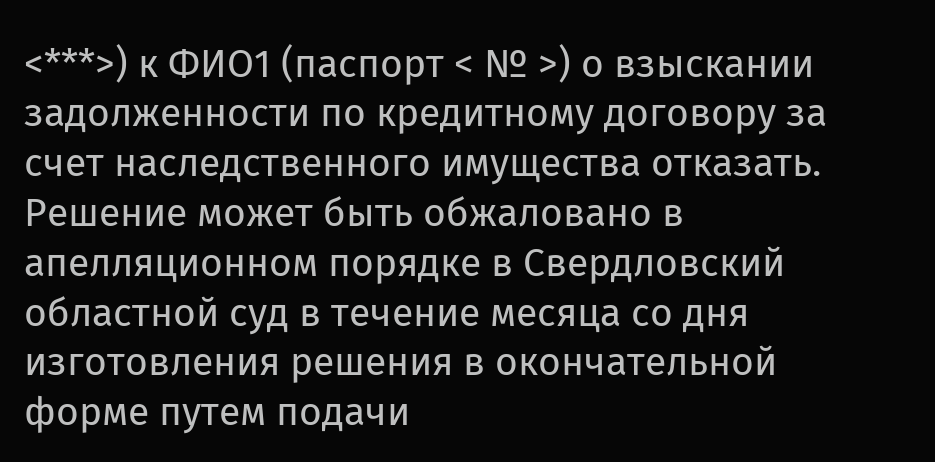<***>) к ФИО1 (паспорт < № >) о взыскании задолженности по кредитному договору за счет наследственного имущества отказать.
Решение может быть обжаловано в апелляционном порядке в Свердловский областной суд в течение месяца со дня изготовления решения в окончательной форме путем подачи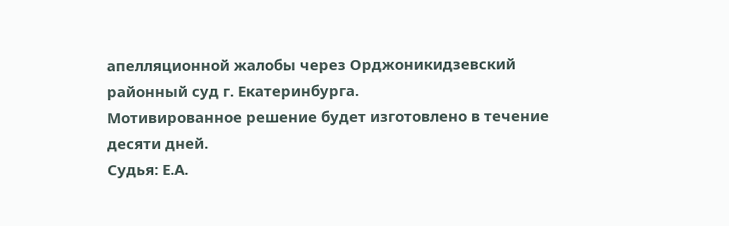апелляционной жалобы через Орджоникидзевский районный суд г. Екатеринбурга.
Мотивированное решение будет изготовлено в течение десяти дней.
Судья: Е.А.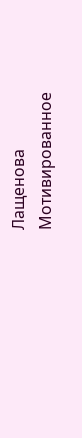Лащенова
Мотивированное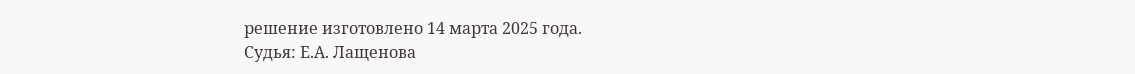решение изготовлено 14 марта 2025 года.
Судья: Е.А. Лащенова